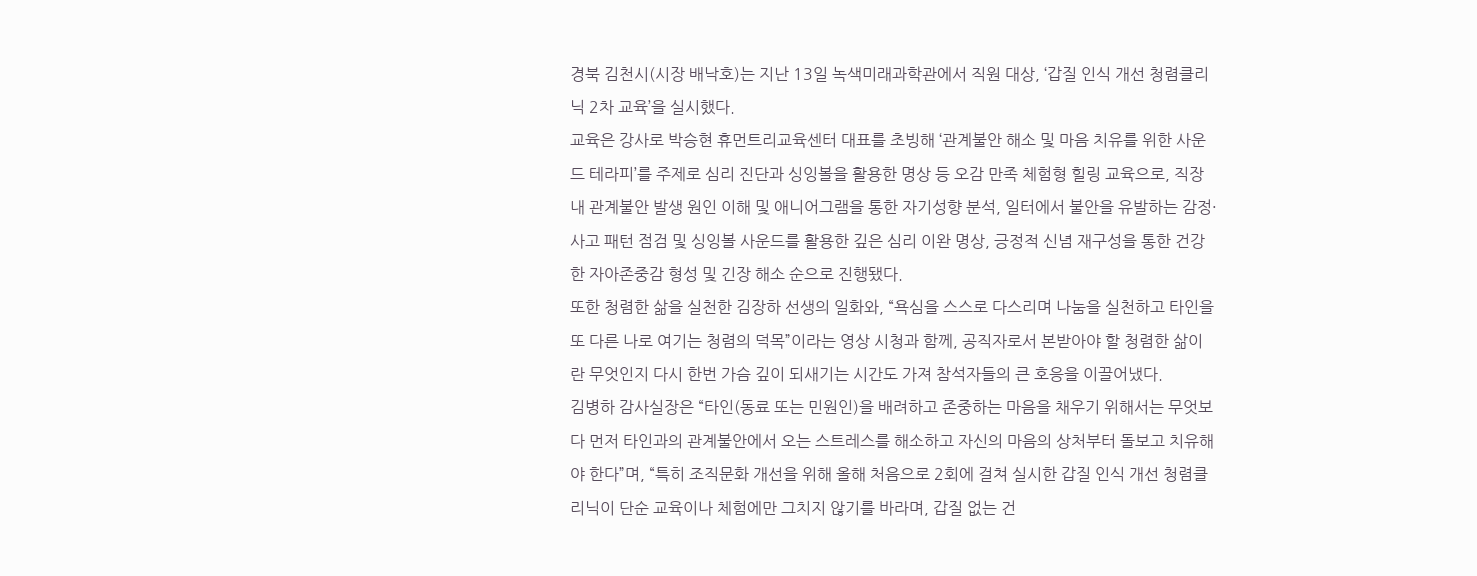경북 김천시(시장 배낙호)는 지난 13일 녹색미래과학관에서 직원 대상, ‘갑질 인식 개선 청렴클리닉 2차 교육’을 실시했다.
교육은 강사로 박승현 휴먼트리교육센터 대표를 초빙해 ‘관계불안 해소 및 마음 치유를 위한 사운드 테라피’를 주제로 심리 진단과 싱잉볼을 활용한 명상 등 오감 만족 체험형 힐링 교육으로, 직장 내 관계불안 발생 원인 이해 및 애니어그램을 통한 자기성향 분석, 일터에서 불안을 유발하는 감정·사고 패턴 점검 및 싱잉볼 사운드를 활용한 깊은 심리 이완 명상, 긍정적 신념 재구성을 통한 건강한 자아존중감 형성 및 긴장 해소 순으로 진행됐다.
또한 청렴한 삶을 실천한 김장하 선생의 일화와, “욕심을 스스로 다스리며 나눔을 실천하고 타인을 또 다른 나로 여기는 청렴의 덕목”이라는 영상 시청과 함께, 공직자로서 본받아야 할 청렴한 삶이란 무엇인지 다시 한번 가슴 깊이 되새기는 시간도 가져 참석자들의 큰 호응을 이끌어냈다.
김병하 감사실장은 “타인(동료 또는 민원인)을 배려하고 존중하는 마음을 채우기 위해서는 무엇보다 먼저 타인과의 관계불안에서 오는 스트레스를 해소하고 자신의 마음의 상처부터 돌보고 치유해야 한다”며, “특히 조직문화 개선을 위해 올해 처음으로 2회에 걸쳐 실시한 갑질 인식 개선 청렴클리닉이 단순 교육이나 체험에만 그치지 않기를 바라며, 갑질 없는 건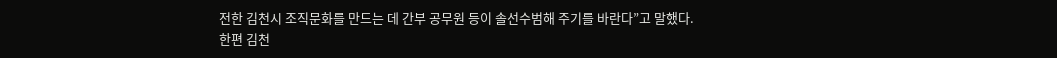전한 김천시 조직문화를 만드는 데 간부 공무원 등이 솔선수범해 주기를 바란다”고 말했다.
한편 김천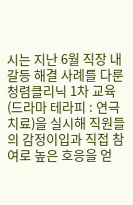시는 지난 6월 직장 내 갈등 해결 사례를 다룬 청렴클리닉 1차 교육(드라마 테라피 : 연극치료)을 실시해 직원들의 감정이입과 직접 참여로 높은 호응을 얻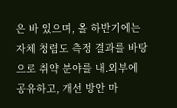은 바 있으며, 올 하반기에는 자체 청렴도 측정 결과를 바탕으로 취약 분야를 내․외부에 공유하고, 개선 방안 마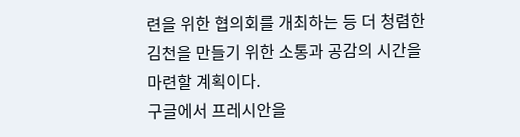련을 위한 협의회를 개최하는 등 더 청렴한 김천을 만들기 위한 소통과 공감의 시간을 마련할 계획이다.
구글에서 프레시안을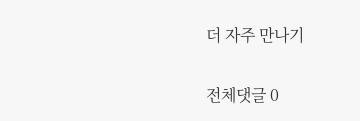더 자주 만나기


전체댓글 0